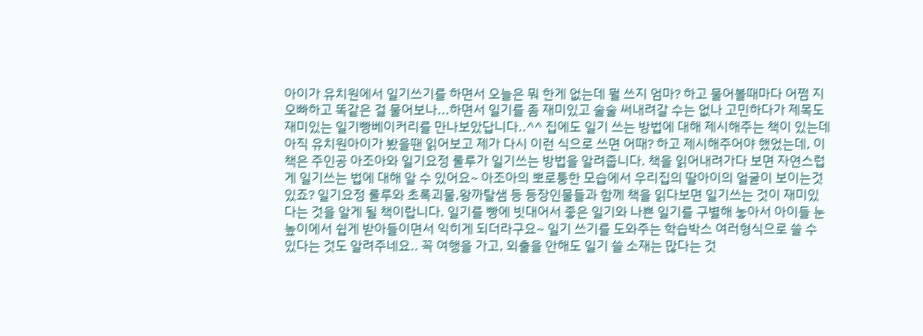아이가 유치원에서 일기쓰기를 하면서 오늘은 뭐 한게 없는데 뭘 쓰지 엄마? 하고 물어볼때마다 어쩜 지 오빠하고 똑같은 걸 물어보나...하면서 일기를 좀 재미있고 술술 써내려갈 수는 없나 고민하다가 제목도 재미있는 일기빵베이커리를 만나보았답니다..^^ 집에도 일기 쓰는 방법에 대해 제시해주는 책이 있는데 아직 유치원아이가 봤을땐 읽어보고 제가 다시 이런 식으로 쓰면 어때? 하고 제시해주어야 했었는데, 이 책은 주인공 아조아와 일기요정 룰루가 일기쓰는 방법을 알려줍니다. 책을 읽어내려가다 보면 자연스럽게 일기쓰는 법에 대해 알 수 있어요~ 아조아의 뽀로퉁한 모습에서 우리집의 딸아이의 얼굴이 보이는것 있죠? 일기요정 룰루와 초록괴물,왕까탈샘 등 등장인물들과 함께 책을 읽다보면 일기쓰는 것이 재미있다는 것을 알게 될 책이랍니다. 일기를 빵에 빗대어서 좋은 일기와 나쁜 일기를 구별해 놓아서 아이들 눈높이에서 쉽게 받아들이면서 익히게 되더라구요~ 일기 쓰기를 도와주는 학습박스 여러형식으로 쓸 수 있다는 것도 알려주네요.. 꼭 여행을 가고, 외출을 안해도 일기 쓸 소재는 많다는 것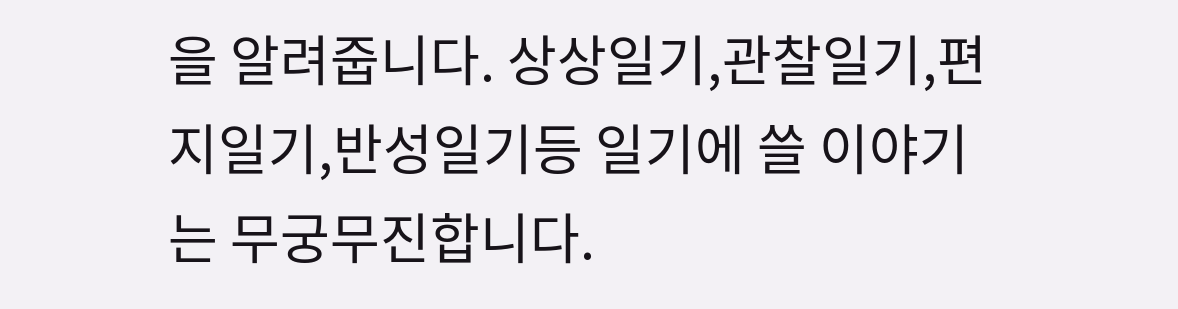을 알려줍니다. 상상일기,관찰일기,편지일기,반성일기등 일기에 쓸 이야기는 무궁무진합니다.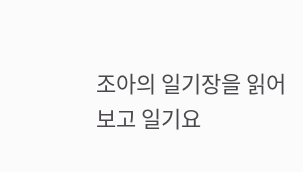조아의 일기장을 읽어보고 일기요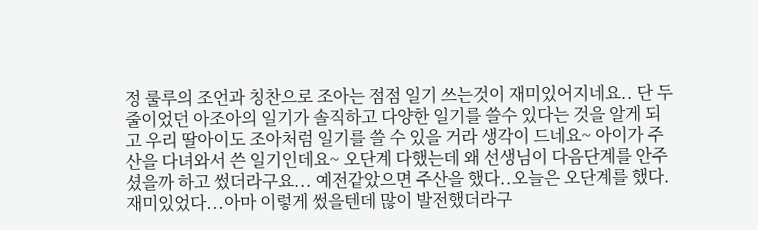정 룰루의 조언과 칭찬으로 조아는 점점 일기 쓰는것이 재미있어지네요.. 단 두 줄이었던 아조아의 일기가 솔직하고 다양한 일기를 쓸수 있다는 것을 알게 되고 우리 딸아이도 조아처럼 일기를 쓸 수 있을 거라 생각이 드네요~ 아이가 주산을 다녀와서 쓴 일기인데요~ 오단계 다했는데 왜 선생님이 다음단계를 안주셨을까 하고 썼더라구요... 예전같았으면 주산을 했다..오늘은 오단계를 했다.재미있었다...아마 이렇게 썼을텐데 많이 발전했더라구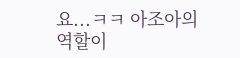요...ㅋㅋ 아조아의 역할이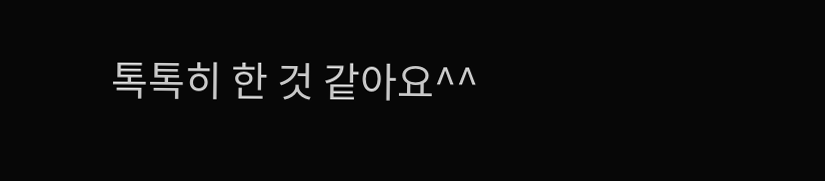톡톡히 한 것 같아요^^